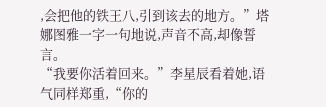,会把他的铁王八,引到该去的地方。”塔娜图雅一字一句地说,声音不高,却像誓言。
“我要你活着回来。”李星辰看着她,语气同样郑重,“你的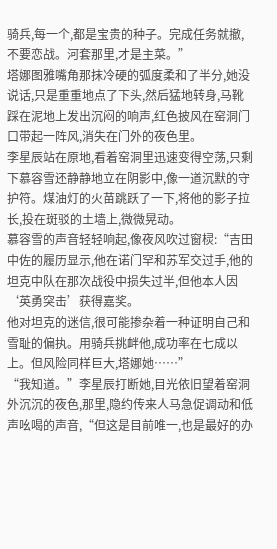骑兵,每一个,都是宝贵的种子。完成任务就撤,不要恋战。河套那里,才是主菜。”
塔娜图雅嘴角那抹冷硬的弧度柔和了半分,她没说话,只是重重地点了下头,然后猛地转身,马靴踩在泥地上发出沉闷的响声,红色披风在窑洞门口带起一阵风,消失在门外的夜色里。
李星辰站在原地,看着窑洞里迅速变得空荡,只剩下慕容雪还静静地立在阴影中,像一道沉默的守护符。煤油灯的火苗跳跃了一下,将他的影子拉长,投在斑驳的土墙上,微微晃动。
慕容雪的声音轻轻响起,像夜风吹过窗棂:“吉田中佐的履历显示,他在诺门罕和苏军交过手,他的坦克中队在那次战役中损失过半,但他本人因‘英勇突击’获得嘉奖。
他对坦克的迷信,很可能掺杂着一种证明自己和雪耻的偏执。用骑兵挑衅他,成功率在七成以上。但风险同样巨大,塔娜她……”
“我知道。”李星辰打断她,目光依旧望着窑洞外沉沉的夜色,那里,隐约传来人马急促调动和低声吆喝的声音,“但这是目前唯一,也是最好的办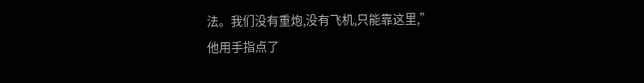法。我们没有重炮,没有飞机,只能靠这里,”
他用手指点了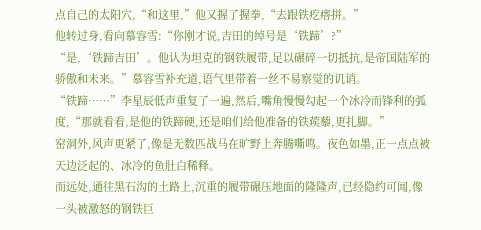点自己的太阳穴,“和这里,”他又握了握拳,“去跟铁疙瘩拼。”
他转过身,看向慕容雪:“你刚才说,吉田的绰号是‘铁蹄’?”
“是,‘铁蹄吉田’。他认为坦克的钢铁履带,足以碾碎一切抵抗,是帝国陆军的骄傲和未来。”慕容雪补充道,语气里带着一丝不易察觉的讥诮。
“铁蹄……”李星辰低声重复了一遍,然后,嘴角慢慢勾起一个冰冷而锋利的弧度,“那就看看,是他的铁蹄硬,还是咱们给他准备的铁蒺藜,更扎脚。”
窑洞外,风声更紧了,像是无数匹战马在旷野上奔腾嘶鸣。夜色如墨,正一点点被天边泛起的、冰冷的鱼肚白稀释。
而远处,通往黑石沟的土路上,沉重的履带碾压地面的隆隆声,已经隐约可闻,像一头被激怒的钢铁巨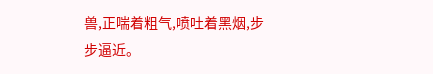兽,正喘着粗气,喷吐着黑烟,步步逼近。